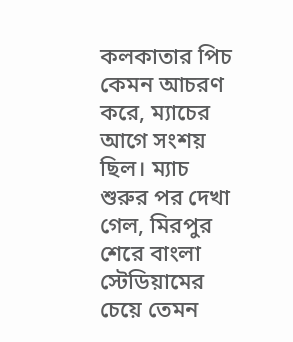কলকাতার পিচ কেমন আচরণ করে, ম্যাচের আগে সংশয় ছিল। ম্যাচ শুরুর পর দেখা গেল, মিরপুর শেরে বাংলা স্টেডিয়ামের চেয়ে তেমন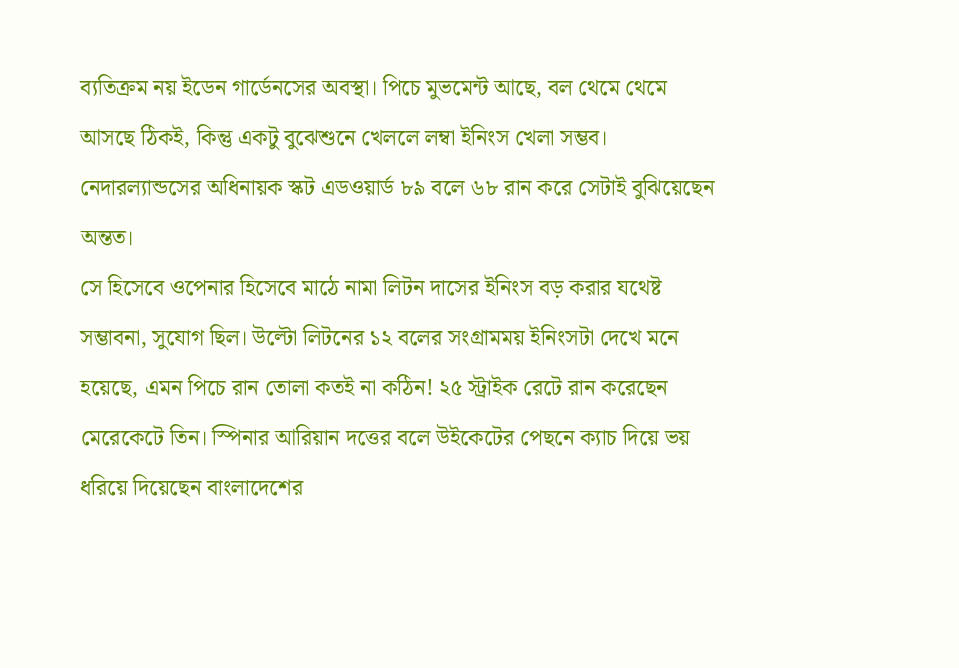ব্যতিক্রম নয় ইডেন গার্ডেনসের অবস্থা। পিচে মুভমেন্ট আছে, বল থেমে থেমে আসছে ঠিকই, কিন্তু একটু বুঝেশুনে খেললে লম্বা ইনিংস খেলা সম্ভব। নেদারল্যান্ডসের অধিনায়ক স্কট এডওয়ার্ড ৮৯ বলে ৬৮ রান করে সেটাই বুঝিয়েছেন অন্তত।
সে হিসেবে ওপেনার হিসেবে মাঠে নামা লিটন দাসের ইনিংস বড় করার যথেষ্ট সম্ভাবনা, সুযোগ ছিল। উল্টো লিটনের ১২ বলের সংগ্রামময় ইনিংসটা দেখে মনে হয়েছে, এমন পিচে রান তোলা কতই না কঠিন! ২৫ স্ট্রাইক রেটে রান করেছেন মেরেকেটে তিন। স্পিনার আরিয়ান দত্তের বলে উইকেটের পেছনে ক্যাচ দিয়ে ভয় ধরিয়ে দিয়েছেন বাংলাদেশের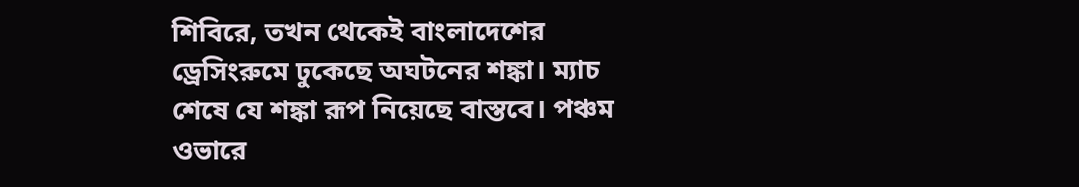শিবিরে, তখন থেকেই বাংলাদেশের ড্রেসিংরুমে ঢুকেছে অঘটনের শঙ্কা। ম্যাচ শেষে যে শঙ্কা রূপ নিয়েছে বাস্তবে। পঞ্চম ওভারে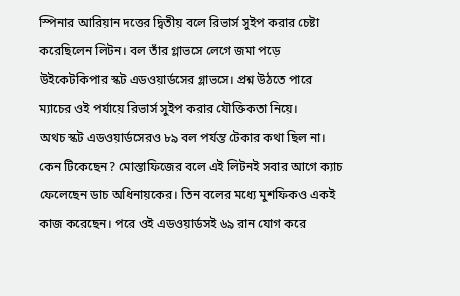স্পিনার আরিয়ান দত্তের দ্বিতীয় বলে রিভার্স সুইপ করার চেষ্টা করেছিলেন লিটন। বল তাঁর গ্লাভসে লেগে জমা পড়ে উইকেটকিপার স্কট এডওয়ার্ডসের গ্লাভসে। প্রশ্ন উঠতে পারে ম্যাচের ওই পর্যায়ে রিভার্স সুইপ করার যৌক্তিকতা নিয়ে।
অথচ স্কট এডওয়ার্ডসেরও ৮৯ বল পর্যন্ত টেকার কথা ছিল না। কেন টিকেছেন? মোস্তাফিজের বলে এই লিটনই সবার আগে ক্যাচ ফেলেছেন ডাচ অধিনায়কের। তিন বলের মধ্যে মুশফিকও একই কাজ করেছেন। পরে ওই এডওয়ার্ডসই ৬৯ রান যোগ করে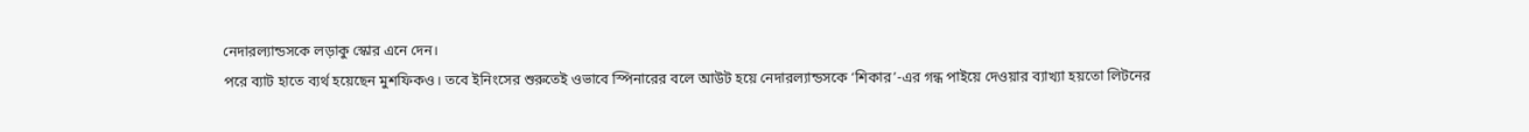নেদারল্যান্ডসকে লড়াকু স্কোর এনে দেন।
পরে ব্যাট হাতে ব্যর্থ হয়েছেন মুশফিকও। তবে ইনিংসের শুরুতেই ওভাবে স্পিনারের বলে আউট হয়ে নেদারল্যান্ডসকে ‘শিকার’-এর গন্ধ পাইয়ে দেওয়ার ব্যাখ্যা হয়তো লিটনের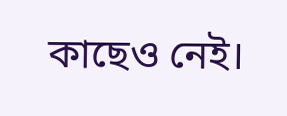কাছেও নেই।